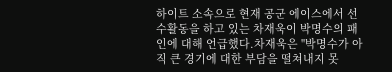하이트 소속으로 현재 공군 에이스에서 선수활동을 하고 있는 차재욱이 박명수의 패인에 대해 언급했다.차재욱은 "박명수가 아직 큰 경기에 대한 부담을 떨쳐내지 못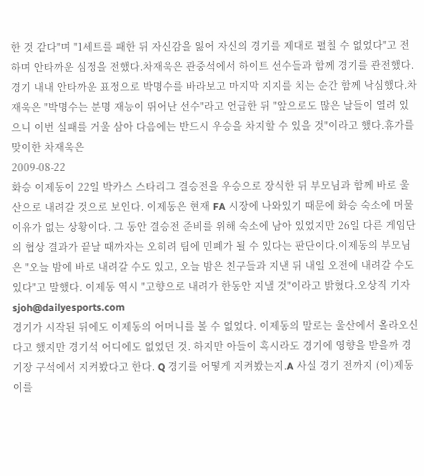한 것 같다"며 "1세트를 패한 뒤 자신감을 잃어 자신의 경기를 제대로 펼칠 수 없었다"고 전하며 안타까운 심정을 전했다.차재욱은 관중석에서 하이트 선수들과 함께 경기를 관전했다. 경기 내내 안타까운 표정으로 박명수를 바라보고 마지막 지지를 치는 순간 함께 낙심했다.차재욱은 "박명수는 분명 재능이 뛰어난 선수"라고 언급한 뒤 "앞으로도 많은 날들이 열려 있으니 이번 실패를 거울 삼아 다음에는 반드시 우승을 차지할 수 있을 것"이라고 했다.휴가를 맞이한 차재욱은
2009-08-22
화승 이제동이 22일 박카스 스타리그 결승전을 우승으로 장식한 뒤 부모님과 함께 바로 울산으로 내려갈 것으로 보인다. 이제동은 현재 FA 시장에 나와있기 때문에 화승 숙소에 머물 이유가 없는 상황이다. 그 동안 결승전 준비를 위해 숙소에 남아 있었지만 26일 다른 게임단의 협상 결과가 끝날 때까자는 오히려 팀에 민폐가 될 수 있다는 판단이다.이제동의 부모님은 "오늘 밤에 바로 내려갈 수도 있고, 오늘 밤은 친구들과 지낸 뒤 내일 오전에 내려갈 수도 있다"고 말했다. 이제동 역시 "고향으로 내려가 한동안 지낼 것"이라고 밝혔다.오상직 기자 sjoh@dailyesports.com
경기가 시작된 뒤에도 이제동의 어머니를 볼 수 없었다. 이제동의 말로는 울산에서 올라오신다고 했지만 경기석 어디에도 없었던 것. 하지만 아들이 혹시라도 경기에 영향을 받을까 경기장 구석에서 지켜봤다고 한다. Q 경기를 어떻게 지켜봤는지.A 사실 경기 전까지 (이)제동이를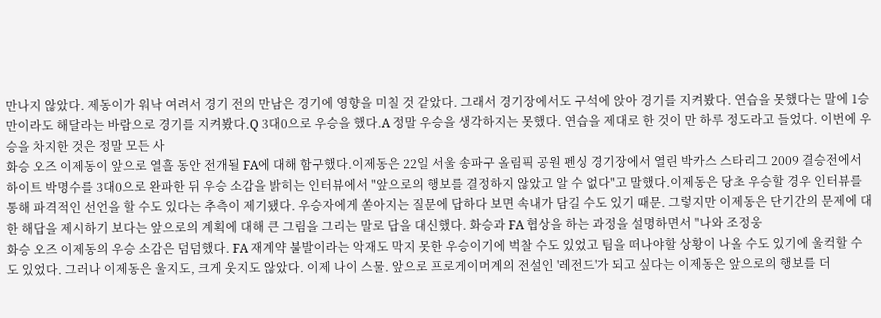만나지 않았다. 제동이가 워낙 여려서 경기 전의 만남은 경기에 영향을 미칠 것 같았다. 그래서 경기장에서도 구석에 앉아 경기를 지켜봤다. 연습을 못했다는 말에 1승만이라도 해달라는 바람으로 경기를 지켜봤다.Q 3대0으로 우승을 했다.A 정말 우승을 생각하지는 못했다. 연습을 제대로 한 것이 만 하루 정도라고 들었다. 이번에 우승을 차지한 것은 정말 모든 사
화승 오즈 이제동이 앞으로 열흘 동안 전개될 FA에 대해 함구했다.이제동은 22일 서울 송파구 올림픽 공원 펜싱 경기장에서 열린 박카스 스타리그 2009 결승전에서 하이트 박명수를 3대0으로 완파한 뒤 우승 소감을 밝히는 인터뷰에서 "앞으로의 행보를 결정하지 않았고 알 수 없다"고 말했다.이제동은 당초 우승할 경우 인터뷰를 통해 파격적인 선언을 할 수도 있다는 추측이 제기됐다. 우승자에게 쏟아지는 질문에 답하다 보면 속내가 담길 수도 있기 때문. 그렇지만 이제동은 단기간의 문제에 대한 해답을 제시하기 보다는 앞으로의 계획에 대해 큰 그림을 그리는 말로 답을 대신했다. 화승과 FA 협상을 하는 과정을 설명하면서 "나와 조정웅
화승 오즈 이제동의 우승 소감은 덤덤했다. FA 재계약 불발이라는 악재도 막지 못한 우승이기에 벅찰 수도 있었고 팀을 떠나야할 상황이 나올 수도 있기에 울컥할 수도 있었다. 그러나 이제동은 울지도, 크게 웃지도 않았다. 이제 나이 스물. 앞으로 프로게이머계의 전설인 '레전드'가 되고 싶다는 이제동은 앞으로의 행보를 더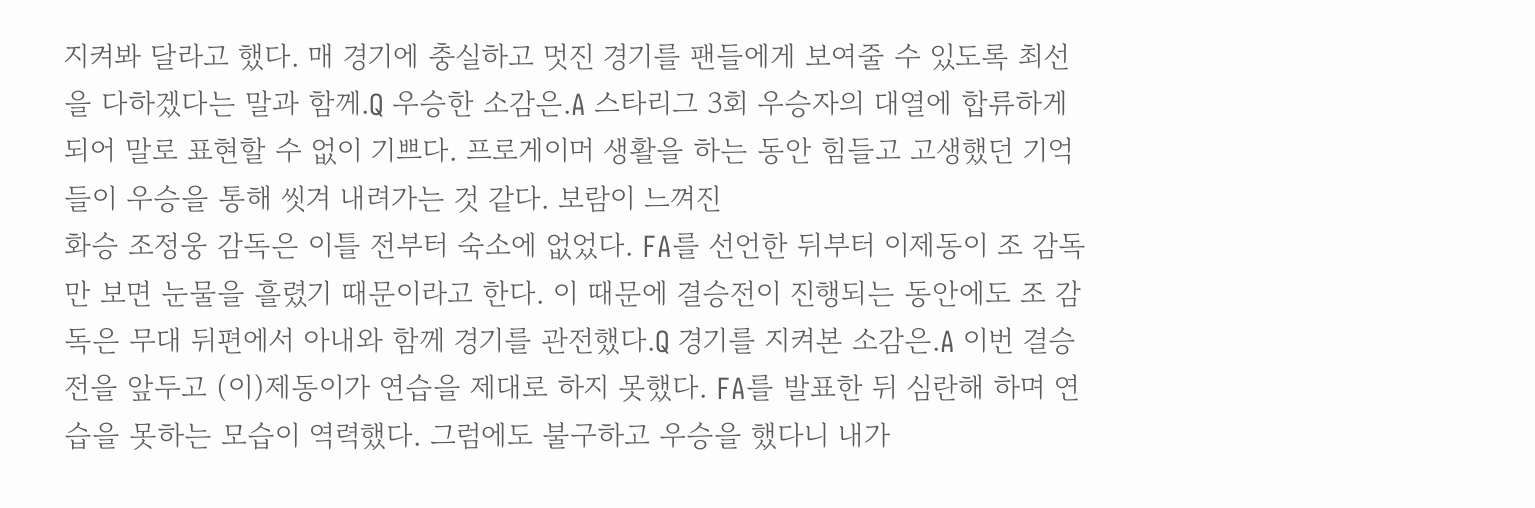지켜봐 달라고 했다. 매 경기에 충실하고 멋진 경기를 팬들에게 보여줄 수 있도록 최선을 다하겠다는 말과 함께.Q 우승한 소감은.A 스타리그 3회 우승자의 대열에 합류하게 되어 말로 표현할 수 없이 기쁘다. 프로게이머 생활을 하는 동안 힘들고 고생했던 기억들이 우승을 통해 씻겨 내려가는 것 같다. 보람이 느껴진
화승 조정웅 감독은 이틀 전부터 숙소에 없었다. FA를 선언한 뒤부터 이제동이 조 감독만 보면 눈물을 흘렸기 때문이라고 한다. 이 때문에 결승전이 진행되는 동안에도 조 감독은 무대 뒤편에서 아내와 함께 경기를 관전했다.Q 경기를 지켜본 소감은.A 이번 결승전을 앞두고 (이)제동이가 연습을 제대로 하지 못했다. FA를 발표한 뒤 심란해 하며 연습을 못하는 모습이 역력했다. 그럼에도 불구하고 우승을 했다니 내가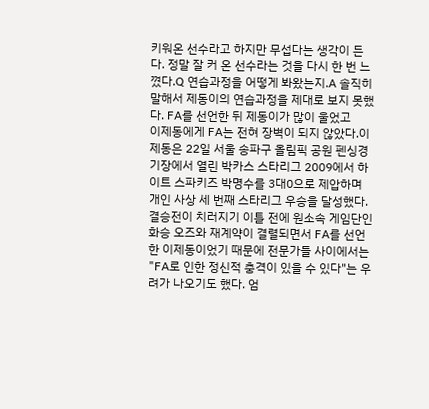키워온 선수라고 하지만 무섭다는 생각이 든다. 정말 잘 커 온 선수라는 것을 다시 한 번 느꼈다.Q 연습과정을 어떻게 봐왔는지.A 솔직히 말해서 제동이의 연습과정을 제대로 보지 못했다. FA를 선언한 뒤 제동이가 많이 울었고
이제동에게 FA는 전혀 장벽이 되지 않았다.이제동은 22일 서울 송파구 올림픽 공원 펜싱경기장에서 열린 박카스 스타리그 2009에서 하이트 스파키즈 박명수를 3대0으로 제압하며 개인 사상 세 번째 스타리그 우승을 달성했다.결승전이 치러지기 이틀 전에 원소속 게임단인 화승 오즈와 재계약이 결렬되면서 FA를 선언한 이제동이었기 때문에 전문가들 사이에서는 "FA로 인한 정신적 충격이 있을 수 있다"는 우려가 나오기도 했다. 엄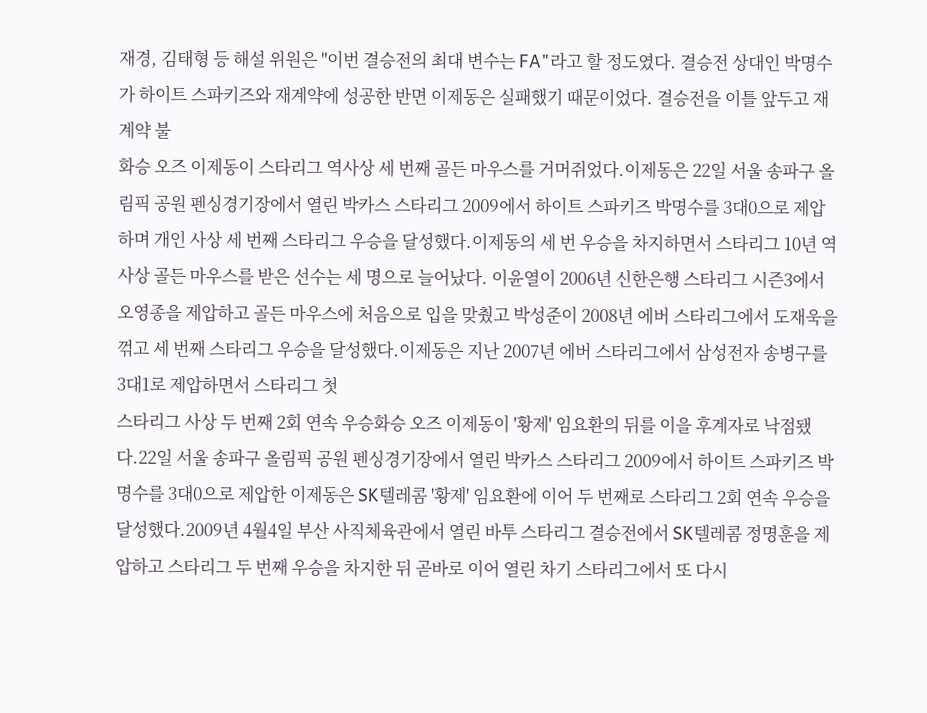재경, 김태형 등 해설 위원은 "이번 결승전의 최대 변수는 FA"라고 할 정도였다. 결승전 상대인 박명수가 하이트 스파키즈와 재계약에 성공한 반면 이제동은 실패했기 때문이었다. 결승전을 이틀 앞두고 재계약 불
화승 오즈 이제동이 스타리그 역사상 세 번째 골든 마우스를 거머쥐었다.이제동은 22일 서울 송파구 올림픽 공원 펜싱경기장에서 열린 박카스 스타리그 2009에서 하이트 스파키즈 박명수를 3대0으로 제압하며 개인 사상 세 번째 스타리그 우승을 달성했다.이제동의 세 번 우승을 차지하면서 스타리그 10년 역사상 골든 마우스를 받은 선수는 세 명으로 늘어났다. 이윤열이 2006년 신한은행 스타리그 시즌3에서 오영종을 제압하고 골든 마우스에 처음으로 입을 맞췄고 박성준이 2008년 에버 스타리그에서 도재욱을 꺾고 세 번째 스타리그 우승을 달성했다.이제동은 지난 2007년 에버 스타리그에서 삼성전자 송병구를 3대1로 제압하면서 스타리그 첫
스타리그 사상 두 번째 2회 연속 우승화승 오즈 이제동이 '황제' 임요환의 뒤를 이을 후계자로 낙점됐다.22일 서울 송파구 올림픽 공원 펜싱경기장에서 열린 박카스 스타리그 2009에서 하이트 스파키즈 박명수를 3대0으로 제압한 이제동은 SK텔레콤 '황제' 임요환에 이어 두 번째로 스타리그 2회 연속 우승을 달성했다.2009년 4월4일 부산 사직체육관에서 열린 바투 스타리그 결승전에서 SK텔레콤 정명훈을 제압하고 스타리그 두 번째 우승을 차지한 뒤 곧바로 이어 열린 차기 스타리그에서 또 다시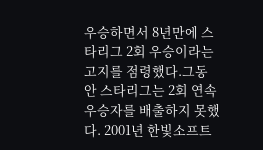우승하면서 8년만에 스타리그 2회 우승이라는 고지를 점령했다.그동안 스타리그는 2회 연속 우승자를 배출하지 못했다. 2001년 한빛소프트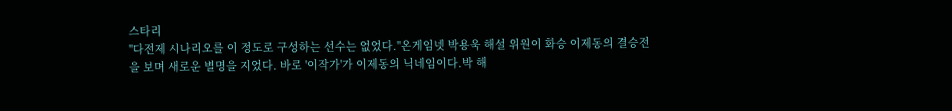스타리
"다전제 시나리오를 이 정도로 구성하는 선수는 없었다."온게임넷 박용욱 해설 위원이 화승 이제동의 결승전을 보며 새로운 별명을 지었다. 바로 '이작가'가 이제동의 닉네임이다.박 해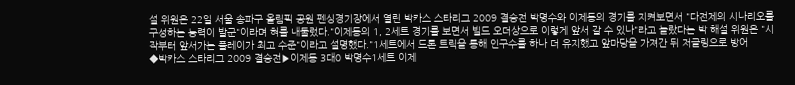설 위원은 22일 서울 송파구 올림픽 공원 펜싱경기장에서 열린 박카스 스타리그 2009 결승전 박명수와 이제동의 경기를 지켜보면서 "다전제의 시나리오를 구성하는 능력이 발군"이라며 혀를 내둘렀다."이제동의 1, 2세트 경기를 보면서 빌드 오더상으로 이렇게 앞서 갈 수 있나"라고 놀랐다는 박 해설 위원은 "시작부터 앞서가는 플레이가 최고 수준"이라고 설명했다."1세트에서 드론 트릭을 통해 인구수를 하나 더 유지했고 앞마당을 가져간 뒤 저글링으로 방어
◆박카스 스타리그 2009 결승전▶이제동 3대0 박명수1세트 이제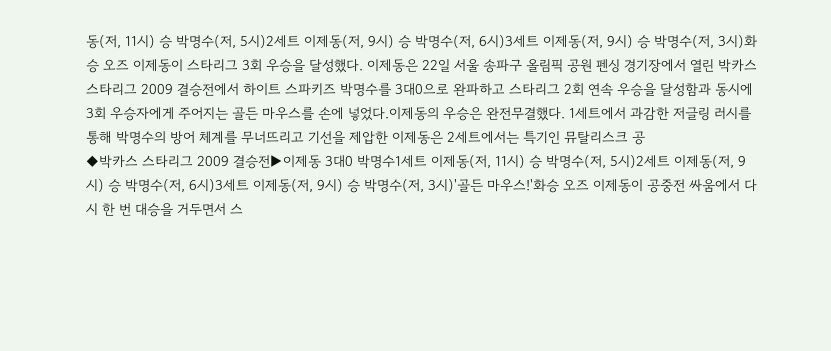동(저, 11시) 승 박명수(저, 5시)2세트 이제동(저, 9시) 승 박명수(저, 6시)3세트 이제동(저, 9시) 승 박명수(저, 3시)화승 오즈 이제동이 스타리그 3회 우승을 달성했다. 이제동은 22일 서울 송파구 올림픽 공원 펜싱 경기장에서 열린 박카스 스타리그 2009 결승전에서 하이트 스파키즈 박명수를 3대0으로 완파하고 스타리그 2회 연속 우승을 달성함과 동시에 3회 우승자에게 주어지는 골든 마우스를 손에 넣었다.이제동의 우승은 완전무결했다. 1세트에서 과감한 저글링 러시를 통해 박명수의 방어 체계를 무너뜨리고 기선을 제압한 이제동은 2세트에서는 특기인 뮤탈리스크 공
◆박카스 스타리그 2009 결승전▶이제동 3대0 박명수1세트 이제동(저, 11시) 승 박명수(저, 5시)2세트 이제동(저, 9시) 승 박명수(저, 6시)3세트 이제동(저, 9시) 승 박명수(저, 3시)'골든 마우스!'화승 오즈 이제동이 공중전 싸움에서 다시 한 번 대승을 거두면서 스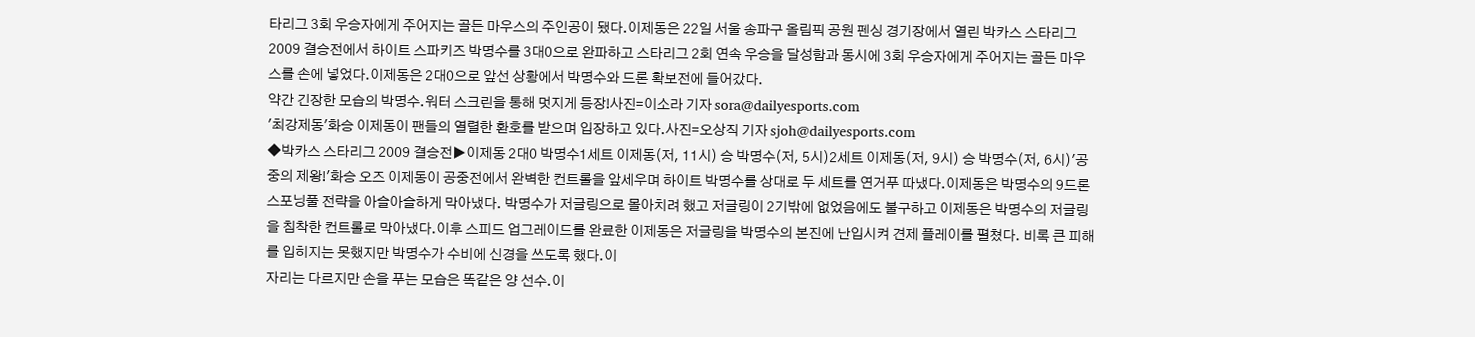타리그 3회 우승자에게 주어지는 골든 마우스의 주인공이 됐다.이제동은 22일 서울 송파구 올림픽 공원 펜싱 경기장에서 열린 박카스 스타리그 2009 결승전에서 하이트 스파키즈 박명수를 3대0으로 완파하고 스타리그 2회 연속 우승을 달성함과 동시에 3회 우승자에게 주어지는 골든 마우스를 손에 넣었다.이제동은 2대0으로 앞선 상황에서 박명수와 드론 확보전에 들어갔다.
약간 긴장한 모습의 박명수.워터 스크린을 통해 멋지게 등장!사진=이소라 기자 sora@dailyesports.com
'최강제동'화승 이제동이 팬들의 열렬한 환호를 받으며 입장하고 있다.사진=오상직 기자 sjoh@dailyesports.com
◆박카스 스타리그 2009 결승전▶이제동 2대0 박명수1세트 이제동(저, 11시) 승 박명수(저, 5시)2세트 이제동(저, 9시) 승 박명수(저, 6시)'공중의 제왕!'화승 오즈 이제동이 공중전에서 완벽한 컨트롤을 앞세우며 하이트 박명수를 상대로 두 세트를 연거푸 따냈다.이제동은 박명수의 9드론 스포닝풀 전략을 아슬아슬하게 막아냈다. 박명수가 저글링으로 몰아치려 했고 저글링이 2기밖에 없었음에도 불구하고 이제동은 박명수의 저글링을 침착한 컨트롤로 막아냈다.이후 스피드 업그레이드를 완료한 이제동은 저글링을 박명수의 본진에 난입시켜 견제 플레이를 펼쳤다. 비록 큰 피해를 입히지는 못했지만 박명수가 수비에 신경을 쓰도록 했다.이
자리는 다르지만 손을 푸는 모습은 똑같은 양 선수.이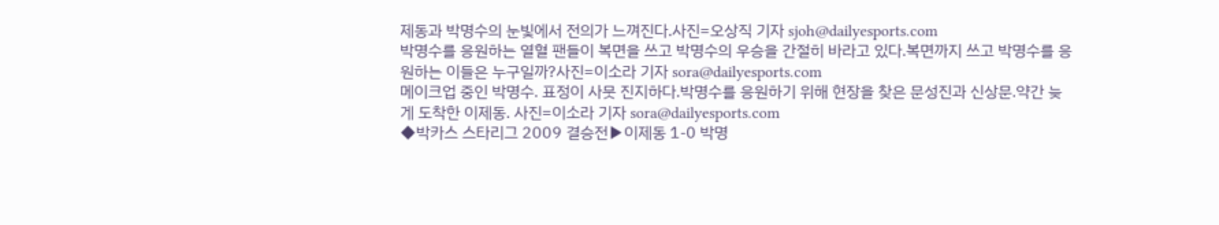제동과 박명수의 눈빛에서 전의가 느껴진다.사진=오상직 기자 sjoh@dailyesports.com
박명수를 응원하는 열혈 팬들이 복면을 쓰고 박명수의 우승을 간절히 바라고 있다.복면까지 쓰고 박명수를 응원하는 이들은 누구일까?사진=이소라 기자 sora@dailyesports.com
메이크업 중인 박명수. 표정이 사뭇 진지하다.박명수를 응원하기 위해 현장을 찾은 문성진과 신상문.약간 늦게 도착한 이제동. 사진=이소라 기자 sora@dailyesports.com
◆박카스 스타리그 2009 결승전▶이제동 1-0 박명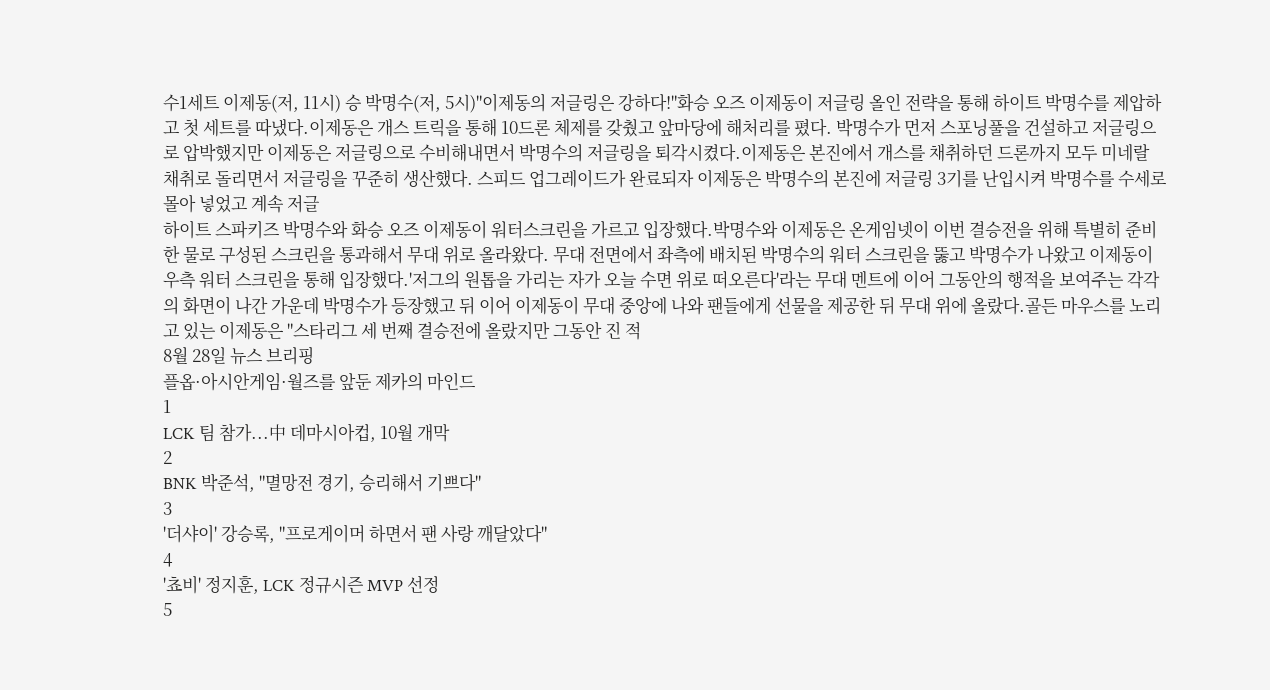수1세트 이제동(저, 11시) 승 박명수(저, 5시)"이제동의 저글링은 강하다!"화승 오즈 이제동이 저글링 올인 전략을 통해 하이트 박명수를 제압하고 첫 세트를 따냈다.이제동은 개스 트릭을 통해 10드론 체제를 갖췄고 앞마당에 해처리를 폈다. 박명수가 먼저 스포닝풀을 건설하고 저글링으로 압박했지만 이제동은 저글링으로 수비해내면서 박명수의 저글링을 퇴각시켰다.이제동은 본진에서 개스를 채취하던 드론까지 모두 미네랄 채취로 돌리면서 저글링을 꾸준히 생산했다. 스피드 업그레이드가 완료되자 이제동은 박명수의 본진에 저글링 3기를 난입시켜 박명수를 수세로 몰아 넣었고 계속 저글
하이트 스파키즈 박명수와 화승 오즈 이제동이 워터스크린을 가르고 입장했다.박명수와 이제동은 온게임넷이 이번 결승전을 위해 특별히 준비한 물로 구성된 스크린을 통과해서 무대 위로 올라왔다. 무대 전면에서 좌측에 배치된 박명수의 워터 스크린을 뚫고 박명수가 나왔고 이제동이 우측 워터 스크린을 통해 입장했다.'저그의 원톱을 가리는 자가 오늘 수면 위로 떠오른다'라는 무대 멘트에 이어 그동안의 행적을 보여주는 각각의 화면이 나간 가운데 박명수가 등장했고 뒤 이어 이제동이 무대 중앙에 나와 팬들에게 선물을 제공한 뒤 무대 위에 올랐다.골든 마우스를 노리고 있는 이제동은 "스타리그 세 번째 결승전에 올랐지만 그동안 진 적
8월 28일 뉴스 브리핑
플옵·아시안게임·월즈를 앞둔 제카의 마인드
1
LCK 팀 참가...中 데마시아컵, 10월 개막
2
BNK 박준석, "멸망전 경기, 승리해서 기쁘다"
3
'더샤이' 강승록, "프로게이머 하면서 팬 사랑 깨달았다"
4
'쵸비' 정지훈, LCK 정규시즌 MVP 선정
5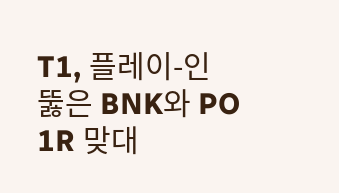T1, 플레이-인 뚫은 BNK와 PO 1R 맞대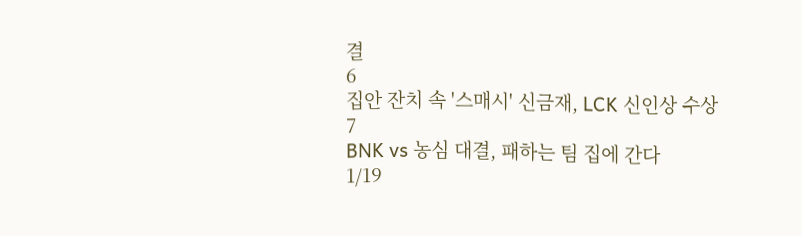결
6
집안 잔치 속 '스매시' 신금재, LCK 신인상 수상
7
BNK vs 농심 대결, 패하는 팀 집에 간다
1/19